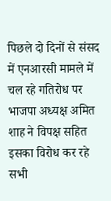पिछले दो दिनों से संसद में एनआरसी मामले में चल रहे गतिरोध पर भाजपा अध्यक्ष अमित शाह ने विपक्ष सहित इसका विरोध कर रहे सभी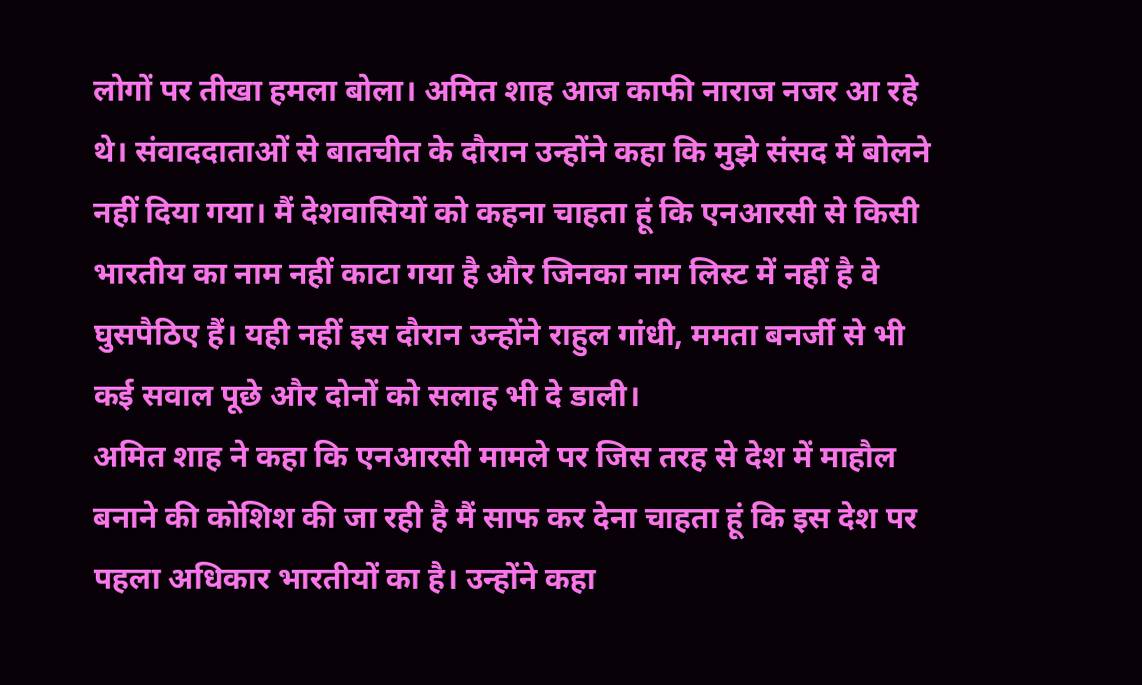लोगों पर तीखा हमला बोला। अमित शाह आज काफी नाराज नजर आ रहे थे। संवाददाताओं से बातचीत के दौरान उन्होंने कहा कि मुझे संसद में बोलने नहीं दिया गया। मैं देशवासियों को कहना चाहता हूं कि एनआरसी से किसी भारतीय का नाम नहीं काटा गया है और जिनका नाम लिस्ट में नहीं है वे घुसपैठिए हैं। यही नहीं इस दौरान उन्होंने राहुल गांधी, ममता बनर्जी से भी कई सवाल पूछे और दोनों को सलाह भी दे डाली।
अमित शाह ने कहा कि एनआरसी मामले पर जिस तरह से देश में माहौल बनाने की कोशिश की जा रही है मैं साफ कर देना चाहता हूं कि इस देश पर पहला अधिकार भारतीयों का है। उन्होंने कहा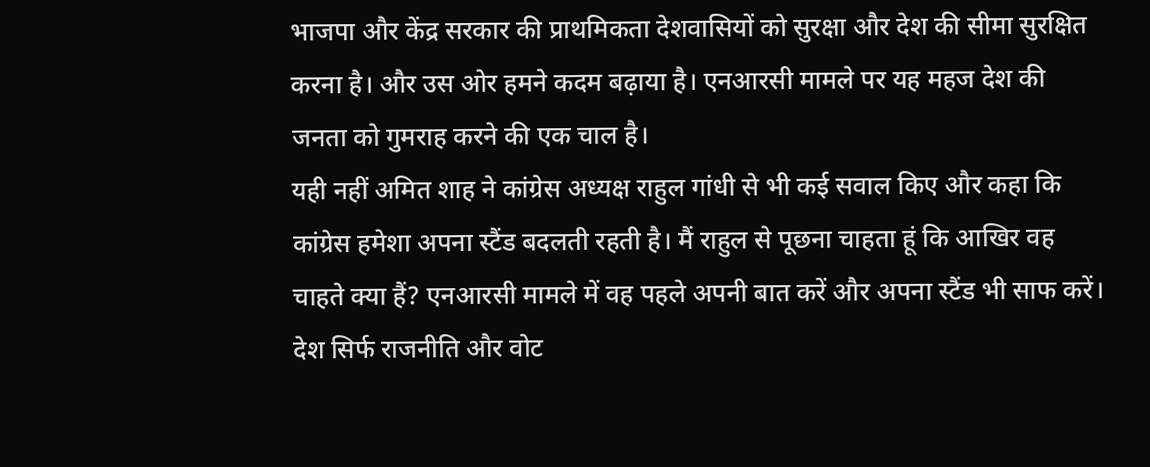भाजपा और केंद्र सरकार की प्राथमिकता देशवासियों को सुरक्षा और देश की सीमा सुरक्षित करना है। और उस ओर हमने कदम बढ़ाया है। एनआरसी मामले पर यह महज देश की जनता को गुमराह करने की एक चाल है।
यही नहीं अमित शाह ने कांग्रेस अध्यक्ष राहुल गांधी से भी कई सवाल किए और कहा कि कांग्रेस हमेशा अपना स्टैंड बदलती रहती है। मैं राहुल से पूछना चाहता हूं कि आखिर वह चाहते क्या हैं? एनआरसी मामले में वह पहले अपनी बात करें और अपना स्टैंड भी साफ करें। देश सिर्फ राजनीति और वोट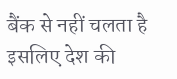बैंक से नहीं चलता है इसलिए देश की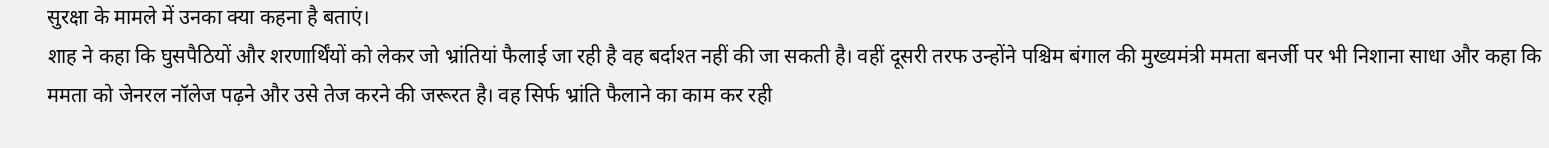सुरक्षा के मामले में उनका क्या कहना है बताएं।
शाह ने कहा कि घुसपैठियों और शरणार्थिंयों को लेकर जो भ्रांतियां फैलाई जा रही है वह बर्दाश्त नहीं की जा सकती है। वहीं दूसरी तरफ उन्होंने पश्चिम बंगाल की मुख्यमंत्री ममता बनर्जी पर भी निशाना साधा और कहा कि ममता को जेनरल नॉलेज पढ़ने और उसे तेज करने की जरूरत है। वह सिर्फ भ्रांति फैलाने का काम कर रही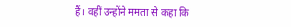हैं। वहीं उन्होंने ममता से कहा कि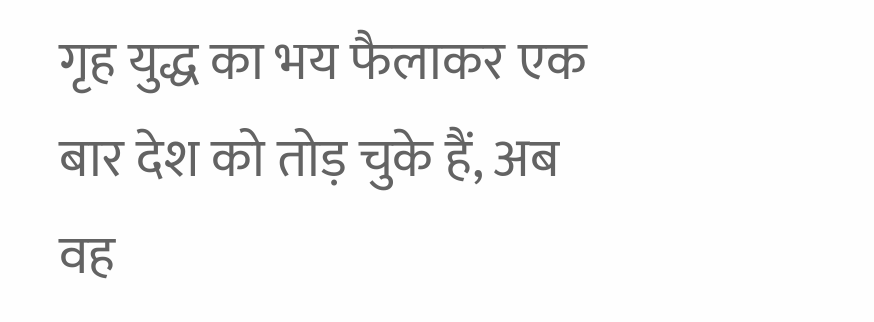गृह युद्ध का भय फैलाकर एक बार देश को तोड़ चुके हैं, अब वह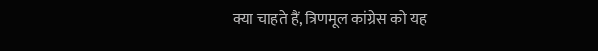क्या चाहते हैं, त्रिणमूल कांग्रेस को यह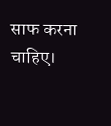साफ करना चाहिए।